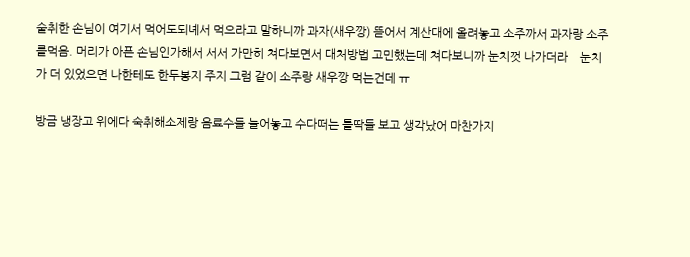술취한 손님이 여기서 먹어도되녜서 먹으라고 말하니까 과자(새우깡) 뜯어서 계산대에 올려놓고 소주까서 과자랑 소주를먹음. 머리가 아픈 손님인가해서 서서 가만히 쳐다보면서 대처방법 고민했는데 쳐다보니까 눈치껏 나가더라    눈치가 더 있었으면 나한테도 한두봉지 주지 그럼 같이 소주랑 새우깡 먹는건데 ㅠ

방금 냉장고 위에다 숙취해소제랑 음료수들 늘어놓고 수다떠는 틀딱들 보고 생각났어 마찬가지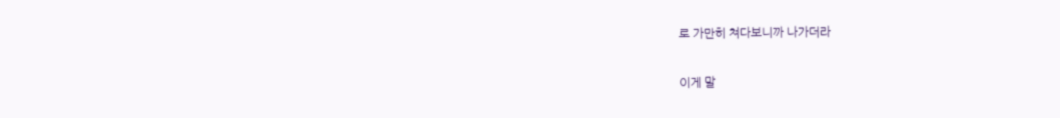로 가만히 쳐다보니까 나가더라

이게 말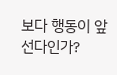보다 행동이 앞선다인가?